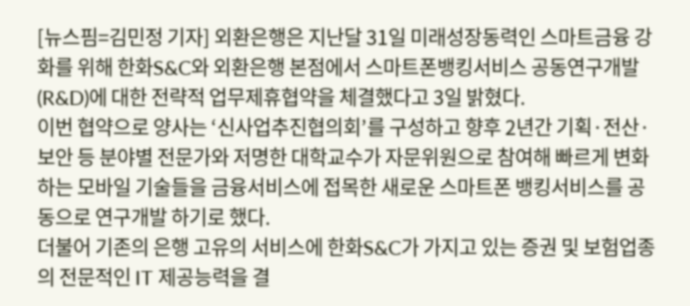[뉴스핌=김민정 기자] 외환은행은 지난달 31일 미래성장동력인 스마트금융 강화를 위해 한화S&C와 외환은행 본점에서 스마트폰뱅킹서비스 공동연구개발(R&D)에 대한 전략적 업무제휴협약을 체결했다고 3일 밝혔다.
이번 협약으로 양사는 ‘신사업추진협의회’를 구성하고 향후 2년간 기획·전산·보안 등 분야별 전문가와 저명한 대학교수가 자문위원으로 참여해 빠르게 변화하는 모바일 기술들을 금융서비스에 접목한 새로운 스마트폰 뱅킹서비스를 공동으로 연구개발 하기로 했다.
더불어 기존의 은행 고유의 서비스에 한화S&C가 가지고 있는 증권 및 보험업종의 전문적인 IT 제공능력을 결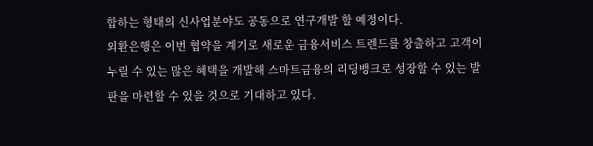합하는 형태의 신사업분야도 공동으로 연구개발 할 예정이다.
외환은행은 이번 협약을 계기로 새로운 금융서비스 트렌드를 창출하고 고객이 누릴 수 있는 많은 혜택을 개발해 스마트금융의 리딩뱅크로 성장할 수 있는 발판을 마련할 수 있을 것으로 기대하고 있다.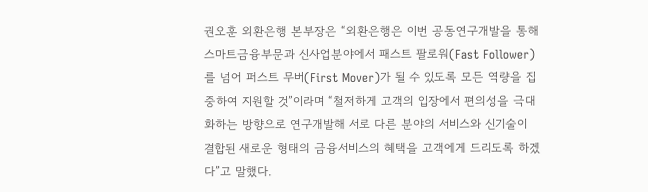권오훈 외환은행 본부장은 “외환은행은 이번 공동연구개발을 통해 스마트금융부문과 신사업분야에서 패스트 팔로워(Fast Follower)를 넘어 퍼스트 무버(First Mover)가 될 수 있도록 모든 역량을 집중하여 지원할 것”이라며 “철저하게 고객의 입장에서 편의성을 극대화하는 방향으로 연구개발해 서로 다른 분야의 서비스와 신기술이 결합된 새로운 형태의 금융서비스의 혜택을 고객에게 드리도록 하겠다”고 말했다.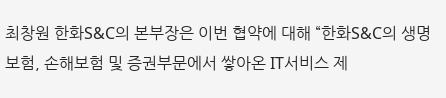최창원 한화S&C의 본부장은 이번 협약에 대해 “한화S&C의 생명보험, 손해보험 및 증권부문에서 쌓아온 IT서비스 제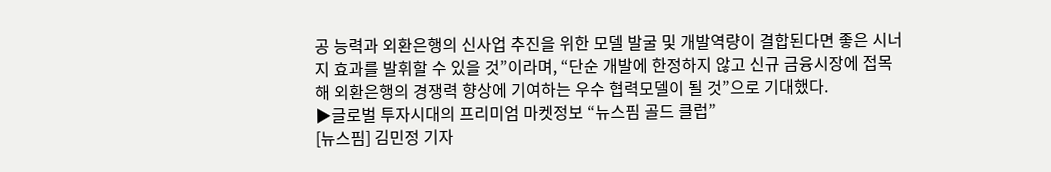공 능력과 외환은행의 신사업 추진을 위한 모델 발굴 및 개발역량이 결합된다면 좋은 시너지 효과를 발휘할 수 있을 것”이라며, “단순 개발에 한정하지 않고 신규 금융시장에 접목해 외환은행의 경쟁력 향상에 기여하는 우수 협력모델이 될 것”으로 기대했다.
▶글로벌 투자시대의 프리미엄 마켓정보 “뉴스핌 골드 클럽”
[뉴스핌] 김민정 기자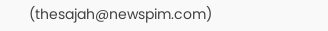(thesajah@newspim.com)